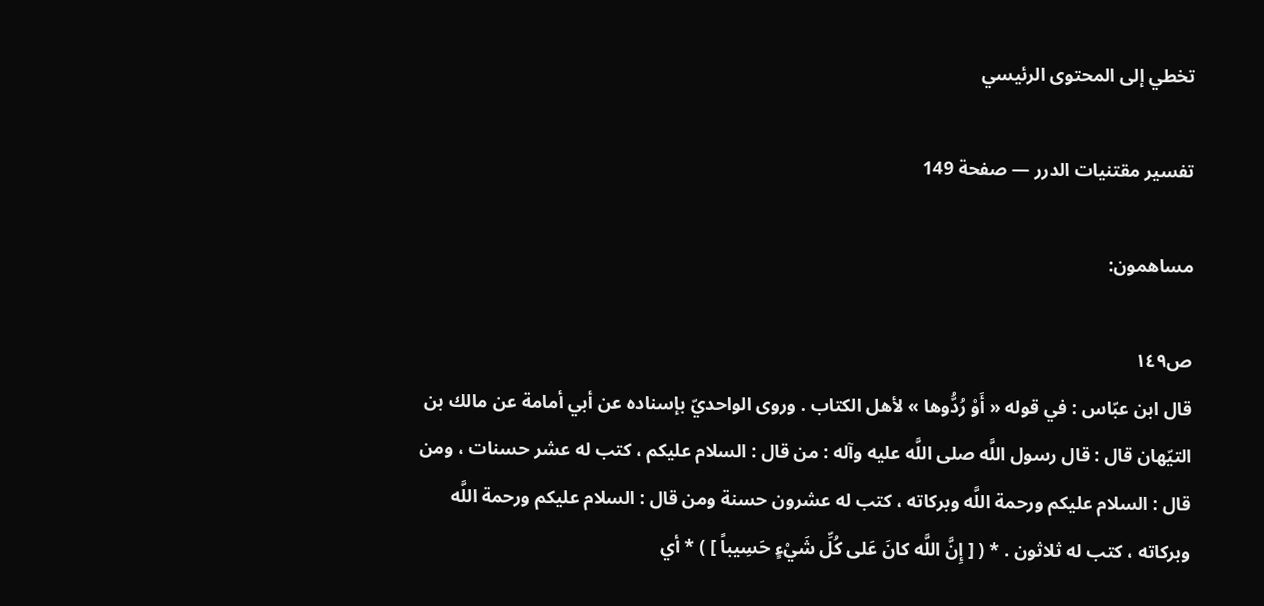تخطي إلى المحتوى الرئيسي

تفسير مقتنيات الدرر — صفحة 149

مساهمون:

ص١٤٩
قال ابن عبّاس : في قوله « أَوْ رُدُّوها » لأهل الكتاب . وروى الواحديّ بإسناده عن أبي أمامة عن مالك بن التيّهان قال : قال رسول اللَّه صلى اللَّه عليه وآله : من قال : السلام عليكم ، كتب له عشر حسنات ، ومن قال : السلام عليكم ورحمة اللَّه وبركاته ، كتب له عشرون حسنة ومن قال : السلام عليكم ورحمة اللَّه وبركاته ، كتب له ثلاثون . * ( [ إِنَّ اللَّه كانَ عَلى كُلِّ شَيْءٍ حَسِيباً ] ) * أي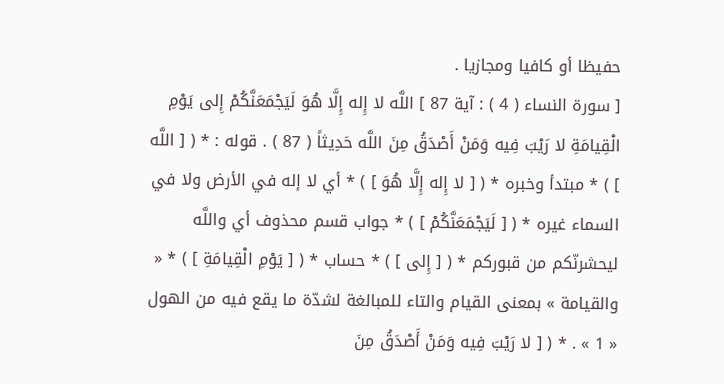حفيظا أو كافيا ومجازيا .
[ سورة النساء ( 4 ) : آية 87 ] اللَّه لا إِله إِلَّا هُوَ لَيَجْمَعَنَّكُمْ إِلى يَوْمِ الْقِيامَةِ لا رَيْبَ فِيه وَمَنْ أَصْدَقُ مِنَ اللَّه حَدِيثاً ( 87 ) . قوله : * ( [ اللَّه ] ) * مبتدأ وخبره * ( [ لا إِله إِلَّا هُوَ ] ) * أي لا إله في الأرض ولا في السماء غيره * ( [ لَيَجْمَعَنَّكُمْ ] ) * جواب قسم محذوف أي واللَّه ليحشرنّكم من قبوركم * ( [ إِلى ] ) * حساب * ( [ يَوْمِ الْقِيامَةِ ] ) * « والقيامة » بمعنى القيام والتاء للمبالغة لشدّة ما يقع فيه من الهول « 1 » . * ( [ لا رَيْبَ فِيه وَمَنْ أَصْدَقُ مِنَ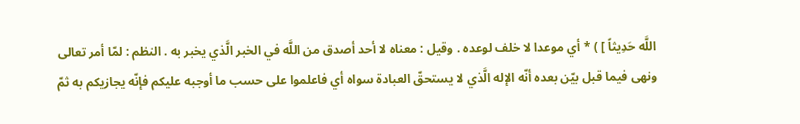اللَّه حَدِيثاً ] ) * أي موعدا لا خلف لوعده . وقيل : معناه لا أحد أصدق من اللَّه في الخبر الَّذي يخبر به . النظم : لمّا أمر تعالى ونهى فيما قبل بيّن بعده أنّه الإله الَّذي لا يستحقّ العبادة سواه أي فاعلموا على حسب ما أوجبه عليكم فإنّه يجازيكم به ثمّ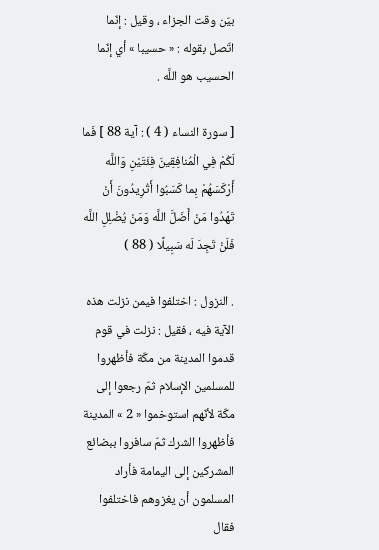بيّن وقت الجزاء ، وقيل : إنّما اتّصل بقوله : « حسيبا » أي إنّما الحسيب هو اللَّه .

[ سورة النساء ( 4 ) : آية 88 ] فَما لَكُمْ فِي الْمُنافِقِينَ فِئَتَيْنِ وَاللَّه أَرْكَسَهُمْ بِما كَسَبُوا أَتُرِيدُونَ أَنْ تَهْدُوا مَنْ أَضَلَّ اللَّه وَمَنْ يُضْلِلِ اللَّه فَلَنْ تَجِدَ لَه سَبِيلًا ( 88 )

. النزول : اختلفوا فيمن نزلت هذه الآية فيه ، فقيل : نزلت في قوم قدموا المدينة من مكّة فأظهروا للمسلمين الإسلام ثمّ رجعوا إلى مكّة لأنّهم استوخموا « 2 » المدينة فأظهروا الشرك ثمّ سافروا ببضائع المشركين إلى اليمامة فأراد المسلمون أن يغزوهم فاختلفوا فقال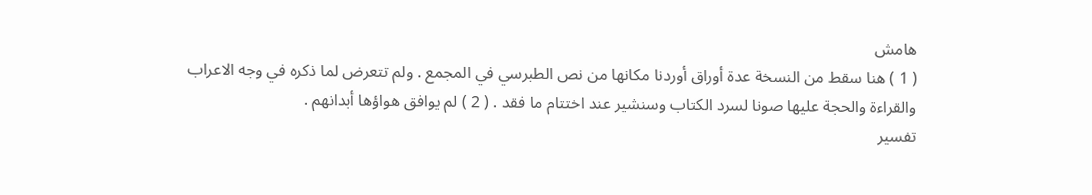هامش
( 1 ) هنا سقط من النسخة عدة أوراق أوردنا مكانها من نص الطبرسي في المجمع . ولم تتعرض لما ذكره في وجه الاعراب والقراءة والحجة عليها صونا لسرد الكتاب وسنشير عند اختتام ما فقد . ( 2 ) لم يوافق هواؤها أبدانهم .
تفسير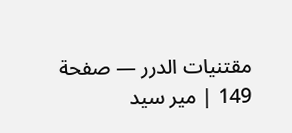مقتنيات الدرر — صفحة 149 | مير سيد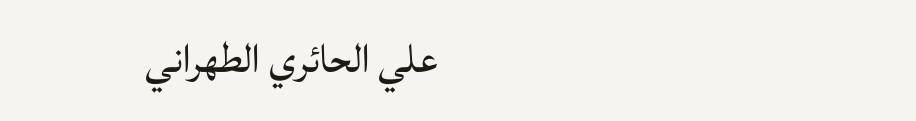علي الحائري الطهراني